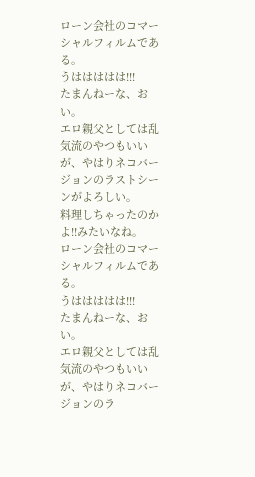ローン会社のコマーシャルフィルムである。
うははははは!!!
たまんねーな、おい。
エロ親父としては乱気流のやつもいいが、やはりネコバージョンのラストシーンがよろしい。
料理しちゃったのかよ!!みたいなね。
ローン会社のコマーシャルフィルムである。
うははははは!!!
たまんねーな、おい。
エロ親父としては乱気流のやつもいいが、やはりネコバージョンのラ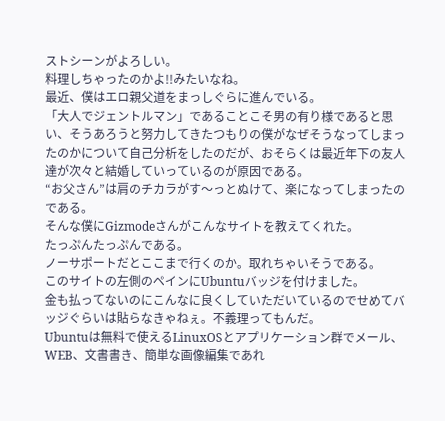ストシーンがよろしい。
料理しちゃったのかよ!!みたいなね。
最近、僕はエロ親父道をまっしぐらに進んでいる。
「大人でジェントルマン」であることこそ男の有り様であると思い、そうあろうと努力してきたつもりの僕がなぜそうなってしまったのかについて自己分析をしたのだが、おそらくは最近年下の友人達が次々と結婚していっているのが原因である。
“お父さん”は肩のチカラがす〜っとぬけて、楽になってしまったのである。
そんな僕にGizmodeさんがこんなサイトを教えてくれた。
たっぷんたっぷんである。
ノーサポートだとここまで行くのか。取れちゃいそうである。
このサイトの左側のペインにUbuntuバッジを付けました。
金も払ってないのにこんなに良くしていただいているのでせめてバッジぐらいは貼らなきゃねぇ。不義理ってもんだ。
Ubuntuは無料で使えるLinuxOSとアプリケーション群でメール、WEB、文書書き、簡単な画像編集であれ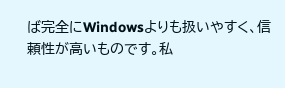ば完全にWindowsよりも扱いやすく、信頼性が高いものです。私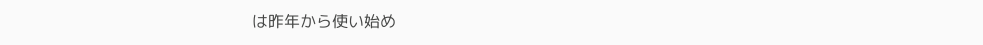は昨年から使い始め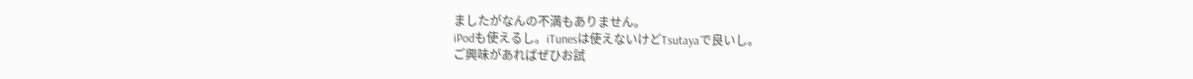ましたがなんの不満もありません。
iPodも使えるし。iTunesは使えないけどTsutayaで良いし。
ご興味があればぜひお試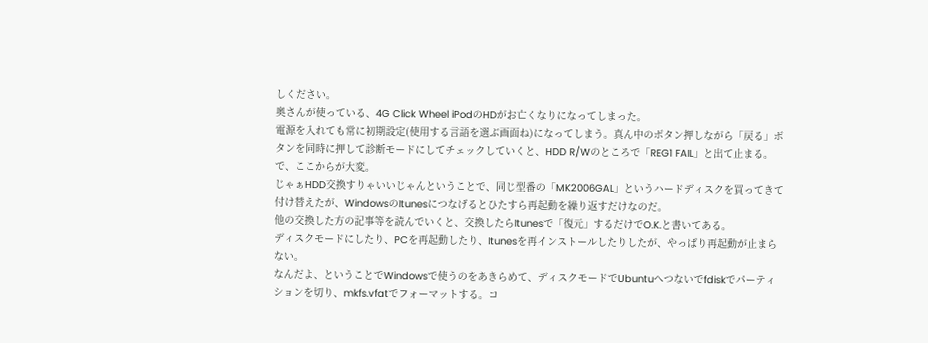しください。
奥さんが使っている、4G Click Wheel iPodのHDがお亡くなりになってしまった。
電源を入れても常に初期設定(使用する言語を選ぶ画面ね)になってしまう。真ん中のボタン押しながら「戻る」ボタンを同時に押して診断モードにしてチェックしていくと、HDD R/Wのところで「REG1 FAIL」と出て止まる。
で、ここからが大変。
じゃぁHDD交換すりゃいいじゃんということで、同じ型番の「MK2006GAL」というハードディスクを買ってきて付け替えたが、WindowsのItunesにつなげるとひたすら再起動を繰り返すだけなのだ。
他の交換した方の記事等を読んでいくと、交換したらItunesで「復元」するだけでO.K.と書いてある。
ディスクモードにしたり、PCを再起動したり、Itunesを再インストールしたりしたが、やっぱり再起動が止まらない。
なんだよ、ということでWindowsで使うのをあきらめて、ディスクモードでUbuntuへつないでfdiskでパーティションを切り、mkfs.vfatでフォーマットする。コ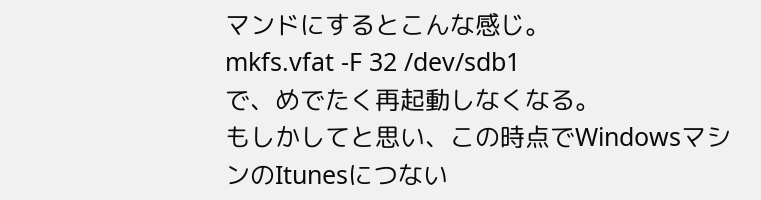マンドにするとこんな感じ。
mkfs.vfat -F 32 /dev/sdb1
で、めでたく再起動しなくなる。
もしかしてと思い、この時点でWindowsマシンのItunesにつない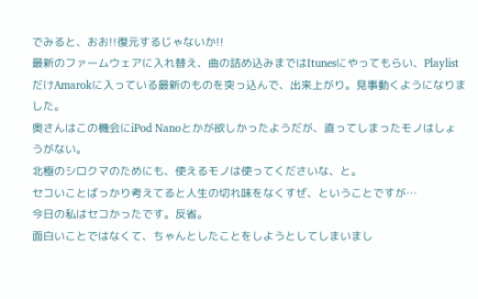でみると、おお!!復元するじゃないか!!
最新のファームウェアに入れ替え、曲の詰め込みまではItunesにやってもらい、PlaylistだけAmarokに入っている最新のものを突っ込んで、出来上がり。見事動くようになりました。
奥さんはこの機会にiPod Nanoとかが欲しかったようだが、直ってしまったモノはしょうがない。
北極のシロクマのためにも、使えるモノは使ってくださいな、と。
セコいことばっかり考えてると人生の切れ味をなくすぜ、ということですが…
今日の私はセコかったです。反省。
面白いことではなくて、ちゃんとしたことをしようとしてしまいまし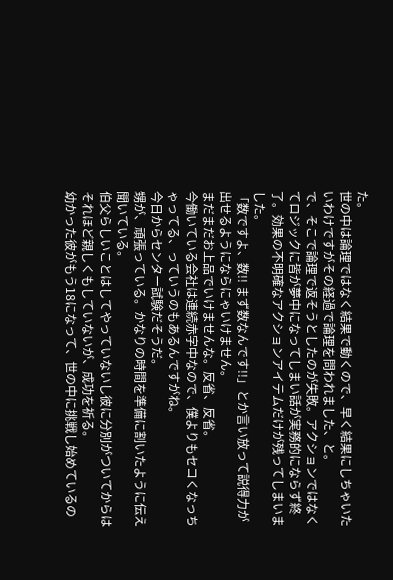た。
世の中は論理ではなく結果で動くので、早く結果にしちゃいたいわけですがその経過で論理を問われました、と。
で、そこで論理で返そうとしたのが失敗。アクションではなくてロジックに皆が夢中になってしまい話が実務的にならず終了。効果の不明確なアクションアイテムだけが残ってしまいました。
「数ですよ、数!! まず数なんです!!」とか言い放って説得力が出せるようにならにゃいけません。
まだまだお上品でいけませんな。反省、反省。
今働いている会社は連続赤字中なので、僕よりもセコくなっちゃってる、っていうのもあるんですがね。
今日からセンター試験だそうだ。
甥が、頑張っている。かなりの時間を準備に割いたように伝え聞いている。
伯父らしいことはしてやっていないし彼に分別がついてからはそれほど親しくもしていないが、成功を祈る。
幼かった彼がもう18になって、世の中に挑戦し始めているの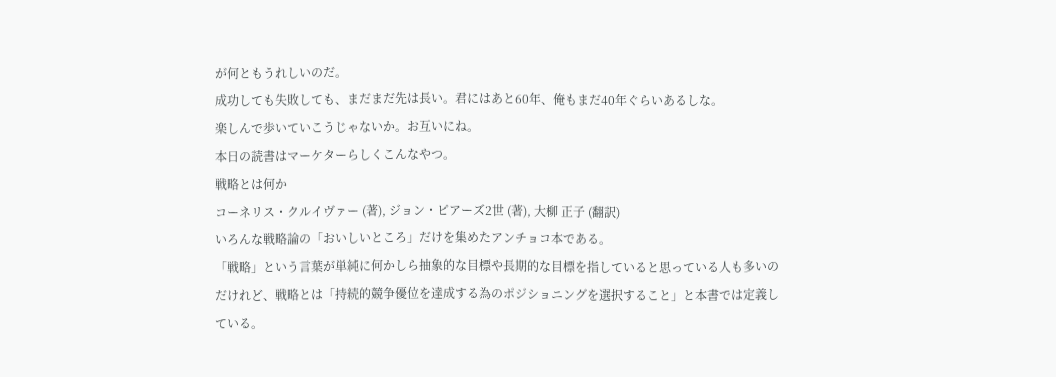が何ともうれしいのだ。
成功しても失敗しても、まだまだ先は長い。君にはあと60年、俺もまだ40年ぐらいあるしな。
楽しんで歩いていこうじゃないか。お互いにね。
本日の読書はマーケターらしくこんなやつ。
戦略とは何か
コーネリス・クルイヴァー (著), ジョン・ピアーズ2世 (著), 大柳 正子 (翻訳)
いろんな戦略論の「おいしいところ」だけを集めたアンチョコ本である。
「戦略」という言葉が単純に何かしら抽象的な目標や長期的な目標を指していると思っている人も多いのだけれど、戦略とは「持続的競争優位を達成する為のポジショニングを選択すること」と本書では定義している。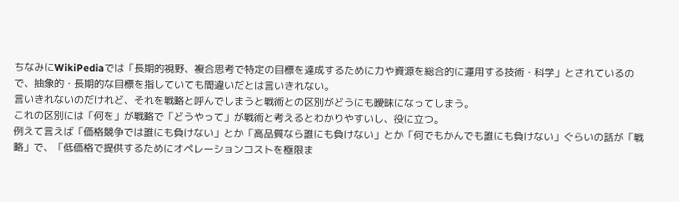ちなみにWikiPediaでは「長期的視野、複合思考で特定の目標を達成するために力や資源を総合的に運用する技術・科学」とされているので、抽象的・長期的な目標を指していても間違いだとは言いきれない。
言いきれないのだけれど、それを戦略と呼んでしまうと戦術との区別がどうにも曖昧になってしまう。
これの区別には「何を」が戦略で「どうやって」が戦術と考えるとわかりやすいし、役に立つ。
例えて言えば「価格競争では誰にも負けない」とか「高品質なら誰にも負けない」とか「何でもかんでも誰にも負けない」ぐらいの話が「戦略」で、「低価格で提供するためにオペレーションコストを極限ま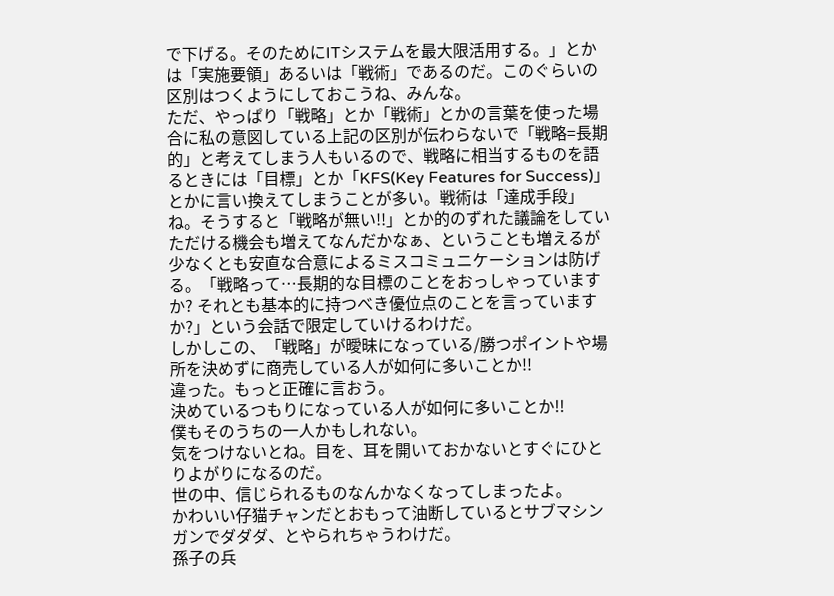で下げる。そのためにITシステムを最大限活用する。」とかは「実施要領」あるいは「戦術」であるのだ。このぐらいの区別はつくようにしておこうね、みんな。
ただ、やっぱり「戦略」とか「戦術」とかの言葉を使った場合に私の意図している上記の区別が伝わらないで「戦略=長期的」と考えてしまう人もいるので、戦略に相当するものを語るときには「目標」とか「KFS(Key Features for Success)」とかに言い換えてしまうことが多い。戦術は「達成手段」ね。そうすると「戦略が無い!!」とか的のずれた議論をしていただける機会も増えてなんだかなぁ、ということも増えるが少なくとも安直な合意によるミスコミュニケーションは防げる。「戦略って…長期的な目標のことをおっしゃっていますか? それとも基本的に持つべき優位点のことを言っていますか?」という会話で限定していけるわけだ。
しかしこの、「戦略」が曖昧になっている/勝つポイントや場所を決めずに商売している人が如何に多いことか!!
違った。もっと正確に言おう。
決めているつもりになっている人が如何に多いことか!!
僕もそのうちの一人かもしれない。
気をつけないとね。目を、耳を開いておかないとすぐにひとりよがりになるのだ。
世の中、信じられるものなんかなくなってしまったよ。
かわいい仔猫チャンだとおもって油断しているとサブマシンガンでダダダ、とやられちゃうわけだ。
孫子の兵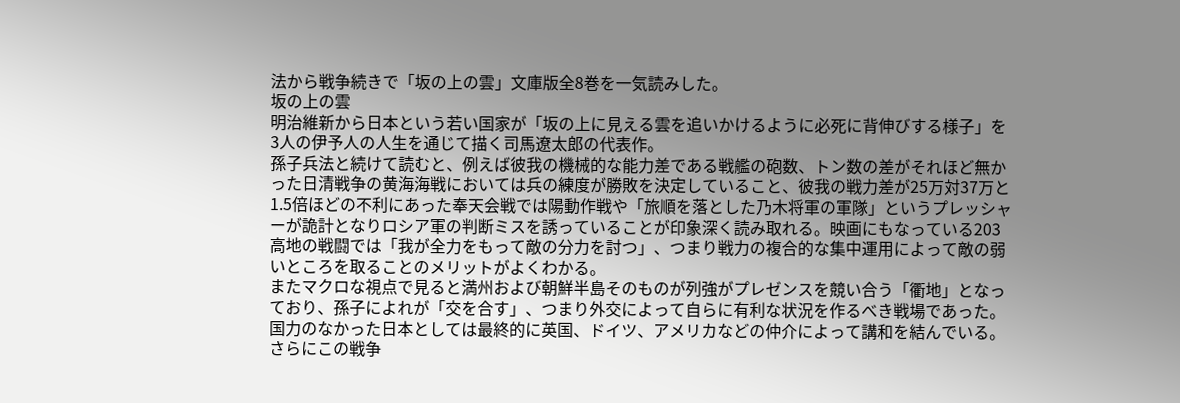法から戦争続きで「坂の上の雲」文庫版全8巻を一気読みした。
坂の上の雲
明治維新から日本という若い国家が「坂の上に見える雲を追いかけるように必死に背伸びする様子」を3人の伊予人の人生を通じて描く司馬遼太郎の代表作。
孫子兵法と続けて読むと、例えば彼我の機械的な能力差である戦艦の砲数、トン数の差がそれほど無かった日清戦争の黄海海戦においては兵の練度が勝敗を決定していること、彼我の戦力差が25万対37万と1.5倍ほどの不利にあった奉天会戦では陽動作戦や「旅順を落とした乃木将軍の軍隊」というプレッシャーが詭計となりロシア軍の判断ミスを誘っていることが印象深く読み取れる。映画にもなっている203高地の戦闘では「我が全力をもって敵の分力を討つ」、つまり戦力の複合的な集中運用によって敵の弱いところを取ることのメリットがよくわかる。
またマクロな視点で見ると満州および朝鮮半島そのものが列強がプレゼンスを競い合う「衢地」となっており、孫子によれが「交を合す」、つまり外交によって自らに有利な状況を作るべき戦場であった。国力のなかった日本としては最終的に英国、ドイツ、アメリカなどの仲介によって講和を結んでいる。
さらにこの戦争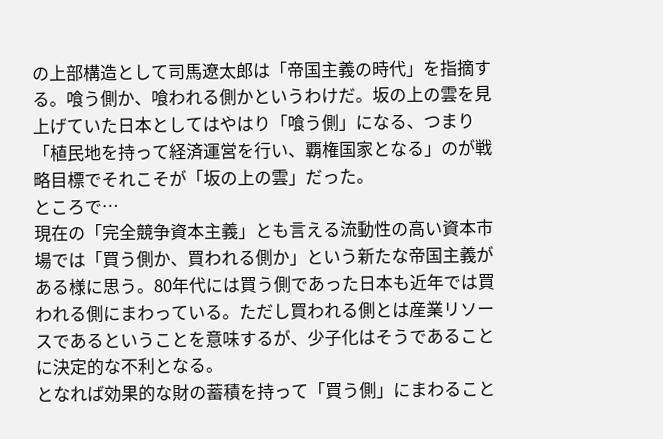の上部構造として司馬遼太郎は「帝国主義の時代」を指摘する。喰う側か、喰われる側かというわけだ。坂の上の雲を見上げていた日本としてはやはり「喰う側」になる、つまり「植民地を持って経済運営を行い、覇権国家となる」のが戦略目標でそれこそが「坂の上の雲」だった。
ところで…
現在の「完全競争資本主義」とも言える流動性の高い資本市場では「買う側か、買われる側か」という新たな帝国主義がある様に思う。80年代には買う側であった日本も近年では買われる側にまわっている。ただし買われる側とは産業リソースであるということを意味するが、少子化はそうであることに決定的な不利となる。
となれば効果的な財の蓄積を持って「買う側」にまわること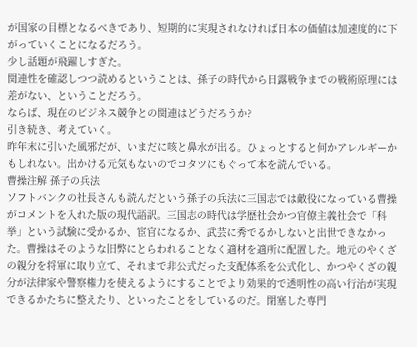が国家の目標となるべきであり、短期的に実現されなければ日本の価値は加速度的に下がっていくことになるだろう。
少し話題が飛躍しすぎた。
関連性を確認しつつ読めるということは、孫子の時代から日露戦争までの戦術原理には差がない、ということだろう。
ならば、現在のビジネス競争との関連はどうだろうか?
引き続き、考えていく。
昨年末に引いた風邪だが、いまだに咳と鼻水が出る。ひょっとすると何かアレルギーかもしれない。出かける元気もないのでコタツにもぐって本を読んでいる。
曹操注解 孫子の兵法
ソフトバンクの社長さんも読んだという孫子の兵法に三国志では敵役になっている曹操がコメントを入れた版の現代語訳。三国志の時代は学歴社会かつ官僚主義社会で「科挙」という試験に受かるか、宦官になるか、武芸に秀でるかしないと出世できなかった。曹操はそのような旧弊にとらわれることなく適材を適所に配置した。地元のやくざの親分を将軍に取り立て、それまで非公式だった支配体系を公式化し、かつやくざの親分が法律家や警察権力を使えるようにすることでより効果的で透明性の高い行治が実現できるかたちに整えたり、といったことをしているのだ。閉塞した専門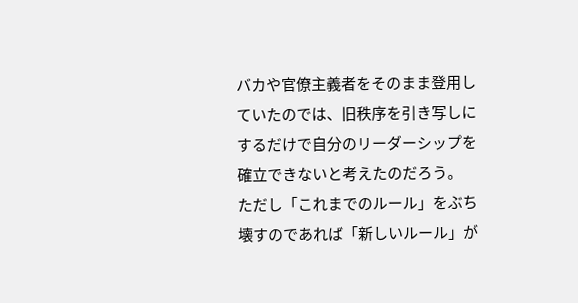バカや官僚主義者をそのまま登用していたのでは、旧秩序を引き写しにするだけで自分のリーダーシップを確立できないと考えたのだろう。
ただし「これまでのルール」をぶち壊すのであれば「新しいルール」が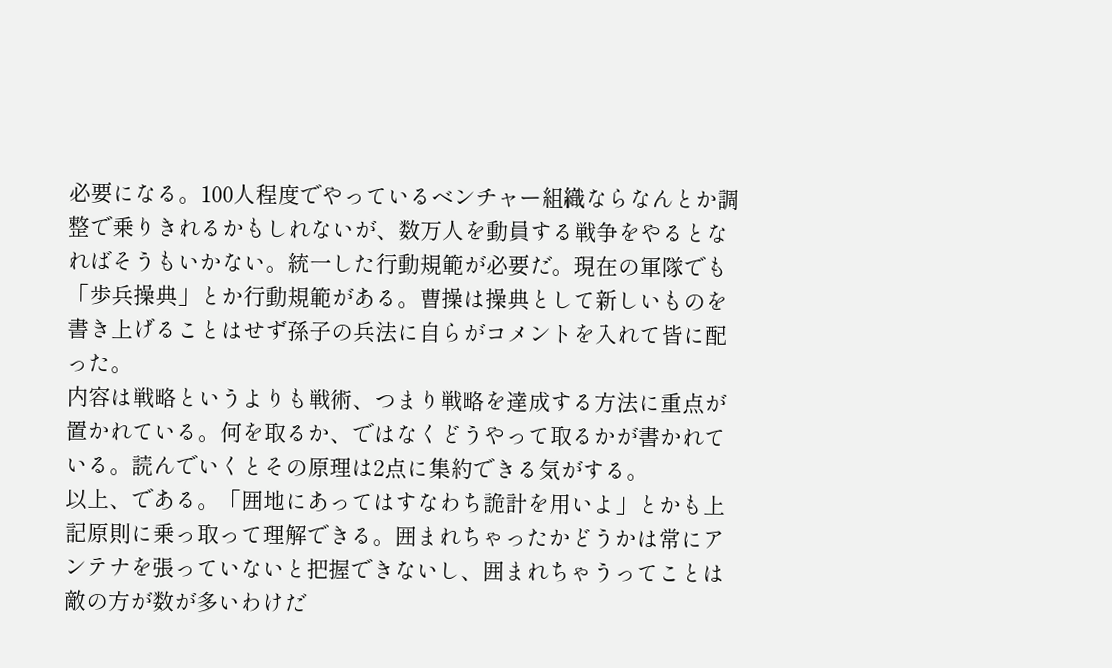必要になる。100人程度でやっているベンチャー組織ならなんとか調整で乗りきれるかもしれないが、数万人を動員する戦争をやるとなればそうもいかない。統一した行動規範が必要だ。現在の軍隊でも「歩兵操典」とか行動規範がある。曹操は操典として新しいものを書き上げることはせず孫子の兵法に自らがコメントを入れて皆に配った。
内容は戦略というよりも戦術、つまり戦略を達成する方法に重点が置かれている。何を取るか、ではなくどうやって取るかが書かれている。読んでいくとその原理は2点に集約できる気がする。
以上、である。「囲地にあってはすなわち詭計を用いよ」とかも上記原則に乗っ取って理解できる。囲まれちゃったかどうかは常にアンテナを張っていないと把握できないし、囲まれちゃうってことは敵の方が数が多いわけだ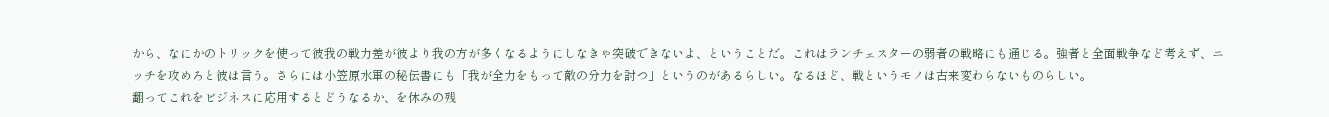から、なにかのトリックを使って彼我の戦力差が彼より我の方が多くなるようにしなきゃ突破できないよ、ということだ。これはランチェスターの弱者の戦略にも通じる。強者と全面戦争など考えず、ニッチを攻めろと彼は言う。さらには小笠原水軍の秘伝書にも「我が全力をもって敵の分力を討つ」というのがあるらしい。なるほど、戦というモノは古来変わらないものらしい。
翻ってこれをビジネスに応用するとどうなるか、を休みの残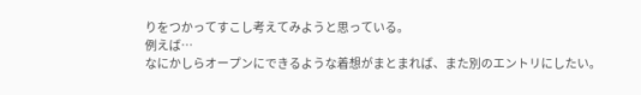りをつかってすこし考えてみようと思っている。
例えば…
なにかしらオープンにできるような着想がまとまれば、また別のエントリにしたい。